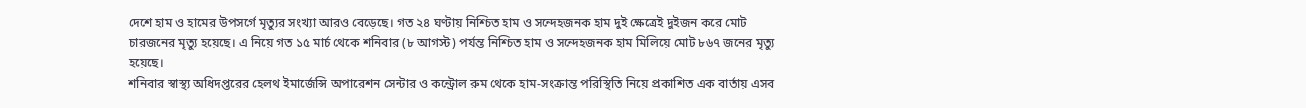দেশে হাম ও হামের উপসর্গে মৃত্যুর সংখ্যা আরও বেড়েছে। গত ২৪ ঘণ্টায় নিশ্চিত হাম ও সন্দেহজনক হাম দুই ক্ষেত্রেই দুইজন করে মোট চারজনের মৃত্যু হয়েছে। এ নিয়ে গত ১৫ মার্চ থেকে শনিবার (৮ আগস্ট) পর্যন্ত নিশ্চিত হাম ও সন্দেহজনক হাম মিলিয়ে মোট ৮৬৭ জনের মৃত্যু হয়েছে।
শনিবার স্বাস্থ্য অধিদপ্তরের হেলথ ইমার্জেন্সি অপারেশন সেন্টার ও কন্ট্রোল রুম থেকে হাম-সংক্রান্ত পরিস্থিতি নিয়ে প্রকাশিত এক বার্তায় এসব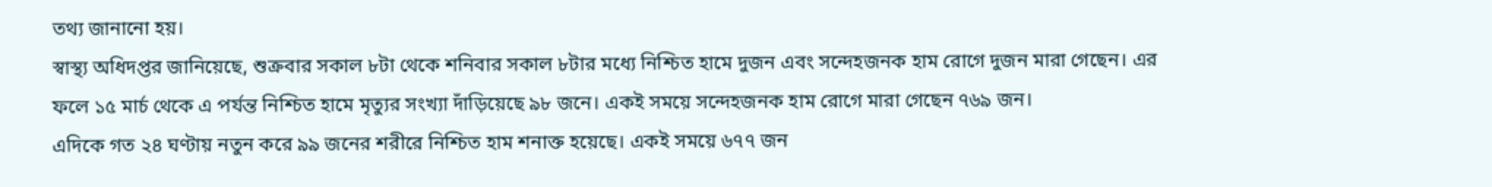তথ্য জানানো হয়।
স্বাস্থ্য অধিদপ্তর জানিয়েছে, শুক্রবার সকাল ৮টা থেকে শনিবার সকাল ৮টার মধ্যে নিশ্চিত হামে দুজন এবং সন্দেহজনক হাম রোগে দুজন মারা গেছেন। এর ফলে ১৫ মার্চ থেকে এ পর্যন্ত নিশ্চিত হামে মৃত্যুর সংখ্যা দাঁড়িয়েছে ৯৮ জনে। একই সময়ে সন্দেহজনক হাম রোগে মারা গেছেন ৭৬৯ জন।
এদিকে গত ২৪ ঘণ্টায় নতুন করে ৯৯ জনের শরীরে নিশ্চিত হাম শনাক্ত হয়েছে। একই সময়ে ৬৭৭ জন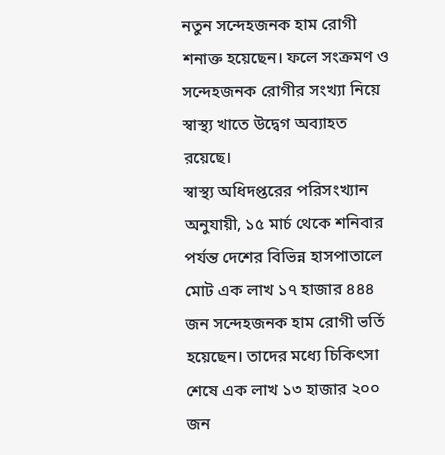নতুন সন্দেহজনক হাম রোগী শনাক্ত হয়েছেন। ফলে সংক্রমণ ও সন্দেহজনক রোগীর সংখ্যা নিয়ে স্বাস্থ্য খাতে উদ্বেগ অব্যাহত রয়েছে।
স্বাস্থ্য অধিদপ্তরের পরিসংখ্যান অনুযায়ী, ১৫ মার্চ থেকে শনিবার পর্যন্ত দেশের বিভিন্ন হাসপাতালে মোট এক লাখ ১৭ হাজার ৪৪৪ জন সন্দেহজনক হাম রোগী ভর্তি হয়েছেন। তাদের মধ্যে চিকিৎসা শেষে এক লাখ ১৩ হাজার ২০০ জন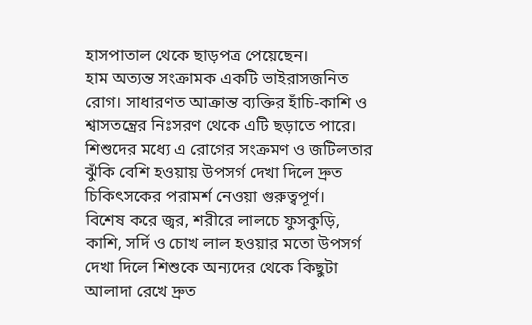হাসপাতাল থেকে ছাড়পত্র পেয়েছেন।
হাম অত্যন্ত সংক্রামক একটি ভাইরাসজনিত রোগ। সাধারণত আক্রান্ত ব্যক্তির হাঁচি-কাশি ও শ্বাসতন্ত্রের নিঃসরণ থেকে এটি ছড়াতে পারে। শিশুদের মধ্যে এ রোগের সংক্রমণ ও জটিলতার ঝুঁকি বেশি হওয়ায় উপসর্গ দেখা দিলে দ্রুত চিকিৎসকের পরামর্শ নেওয়া গুরুত্বপূর্ণ।
বিশেষ করে জ্বর, শরীরে লালচে ফুসকুড়ি, কাশি, সর্দি ও চোখ লাল হওয়ার মতো উপসর্গ দেখা দিলে শিশুকে অন্যদের থেকে কিছুটা আলাদা রেখে দ্রুত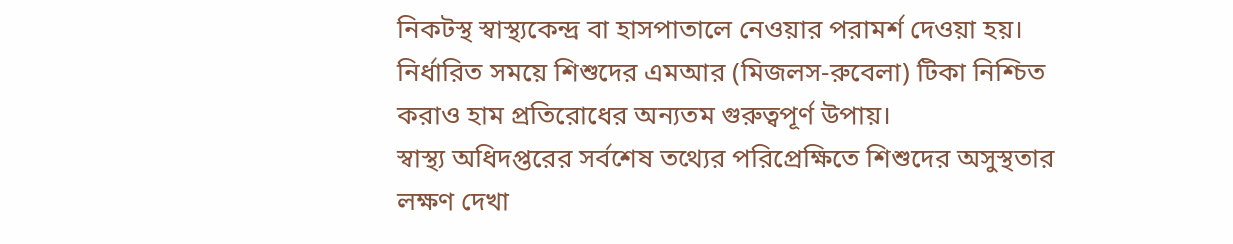নিকটস্থ স্বাস্থ্যকেন্দ্র বা হাসপাতালে নেওয়ার পরামর্শ দেওয়া হয়। নির্ধারিত সময়ে শিশুদের এমআর (মিজলস-রুবেলা) টিকা নিশ্চিত করাও হাম প্রতিরোধের অন্যতম গুরুত্বপূর্ণ উপায়।
স্বাস্থ্য অধিদপ্তরের সর্বশেষ তথ্যের পরিপ্রেক্ষিতে শিশুদের অসুস্থতার লক্ষণ দেখা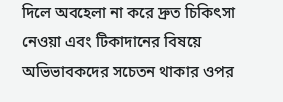দিলে অবহেলা না করে দ্রুত চিকিৎসা নেওয়া এবং টিকাদানের বিষয়ে অভিভাবকদের সচেতন থাকার ওপর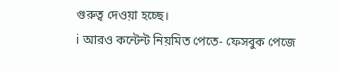গুরুত্ব দেওয়া হচ্ছে।
ℹ আরও কন্টেন্ট নিয়মিত পেতে- ফেসবুক পেজে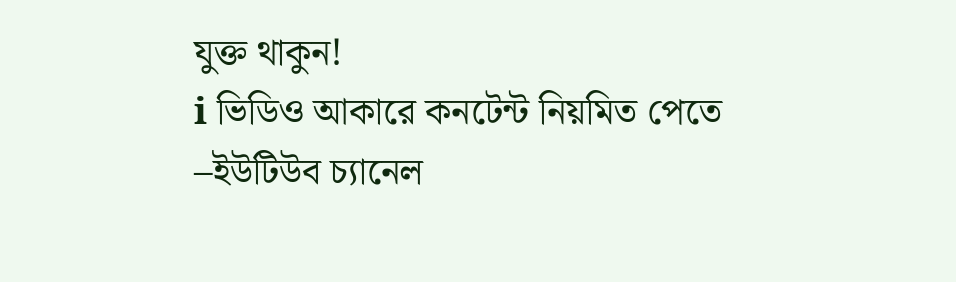যুক্ত থাকুন!
ℹ ভিডিও আকারে কনটেন্ট নিয়মিত পেতে –ইউটিউব চ্যানেল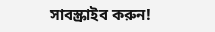সাবস্ক্রাইব করুন!